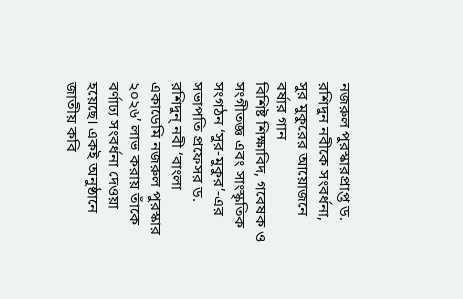নজরুল পুরস্কারপ্রাপ্ত ড. রশিদুন নবীকে সংবর্ধনা, সুর মুকুরের আয়োজনে বর্ষার গান
বিশিষ্ট শিক্ষাবিদ, গবেষক ও সংগীতজ্ঞ এবং সাংস্কৃতিক সংগঠন ‘সুর-মুকুর’-এর সভাপতি প্রফেসর ড. রশিদুন্ নবী ‘বাংলা একাডেমি নজরুল পুরস্কার ২০২৬’ লাভ করায় তাঁকে বর্ণাঢ্য সংবর্ধনা দেওয়া হয়েছে। একই অনুষ্ঠানে জাতীয় কবি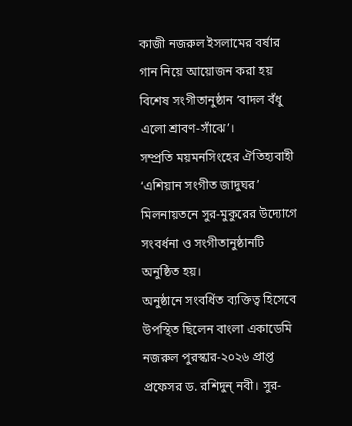কাজী নজরুল ইসলামের বর্ষার গান নিয়ে আয়োজন করা হয় বিশেষ সংগীতানুষ্ঠান ‘বাদল বঁধু এলো শ্রাবণ-সাঁঝে’।
সম্প্রতি ময়মনসিংহের ঐতিহ্যবাহী ‘এশিয়ান সংগীত জাদুঘর’ মিলনায়তনে সুর-মুকুরের উদ্যোগে সংবর্ধনা ও সংগীতানুষ্ঠানটি অনুষ্ঠিত হয়।
অনুষ্ঠানে সংবর্ধিত ব্যক্তিত্ব হিসেবে উপস্থিত ছিলেন বাংলা একাডেমি নজরুল পুরস্কার-২০২৬ প্রাপ্ত প্রফেসর ড. রশিদুন্ নবী। সুর-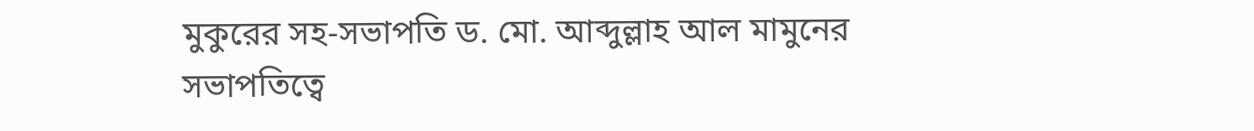মুকুরের সহ-সভাপতি ড. মো. আব্দুল্লাহ আল মামুনের সভাপতিত্বে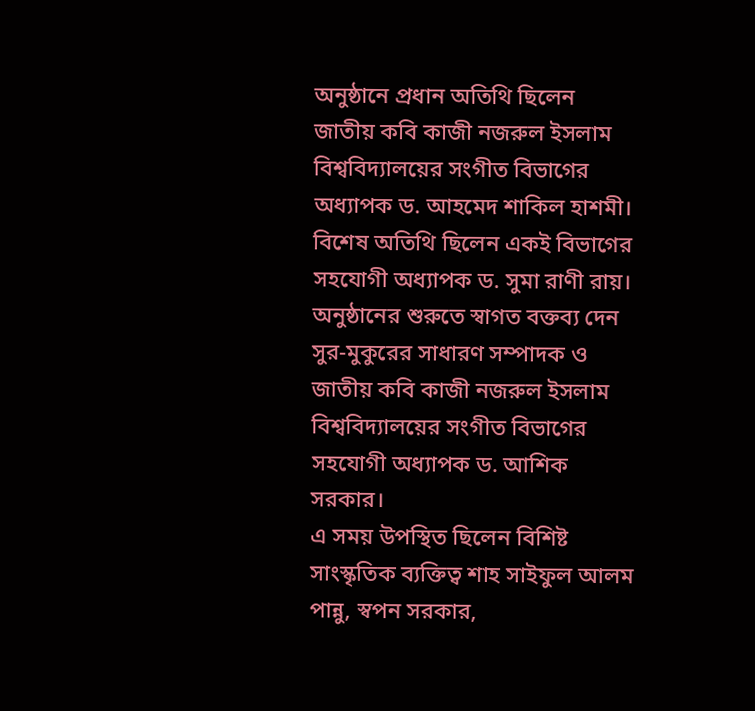অনুষ্ঠানে প্রধান অতিথি ছিলেন জাতীয় কবি কাজী নজরুল ইসলাম বিশ্ববিদ্যালয়ের সংগীত বিভাগের অধ্যাপক ড. আহমেদ শাকিল হাশমী। বিশেষ অতিথি ছিলেন একই বিভাগের সহযোগী অধ্যাপক ড. সুমা রাণী রায়।
অনুষ্ঠানের শুরুতে স্বাগত বক্তব্য দেন সুর-মুকুরের সাধারণ সম্পাদক ও জাতীয় কবি কাজী নজরুল ইসলাম বিশ্ববিদ্যালয়ের সংগীত বিভাগের সহযোগী অধ্যাপক ড. আশিক সরকার।
এ সময় উপস্থিত ছিলেন বিশিষ্ট সাংস্কৃতিক ব্যক্তিত্ব শাহ সাইফুল আলম পান্নু, স্বপন সরকার,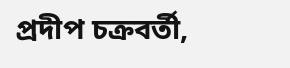প্রদীপ চক্রবর্তী,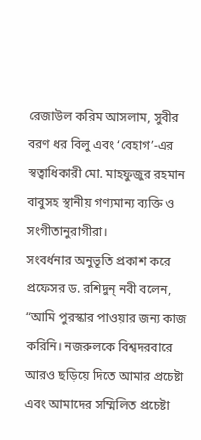রেজাউল করিম আসলাম, সুবীর বরণ ধর বিলু এবং ‘বেহাগ’-এর স্বত্বাধিকারী মো. মাহফুজুর রহমান বাবুসহ স্থানীয় গণ্যমান্য ব্যক্তি ও সংগীতানুরাগীরা।
সংবর্ধনার অনুভূতি প্রকাশ করে প্রফেসর ড. রশিদুন্ নবী বলেন, “আমি পুরস্কার পাওয়ার জন্য কাজ করিনি। নজরুলকে বিশ্বদরবারে আরও ছড়িয়ে দিতে আমার প্রচেষ্টা এবং আমাদের সম্মিলিত প্রচেষ্টা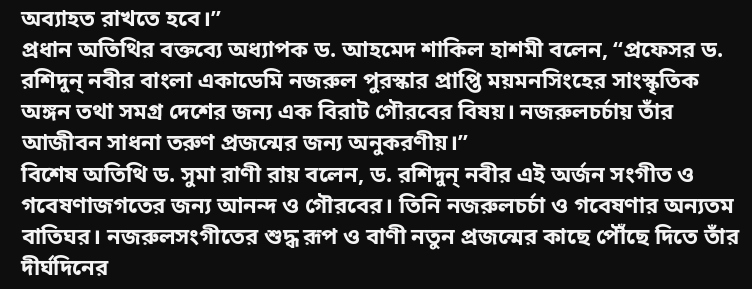অব্যাহত রাখতে হবে।”
প্রধান অতিথির বক্তব্যে অধ্যাপক ড. আহমেদ শাকিল হাশমী বলেন, “প্রফেসর ড. রশিদুন্ নবীর বাংলা একাডেমি নজরুল পুরস্কার প্রাপ্তি ময়মনসিংহের সাংস্কৃতিক অঙ্গন তথা সমগ্র দেশের জন্য এক বিরাট গৌরবের বিষয়। নজরুলচর্চায় তাঁর আজীবন সাধনা তরুণ প্রজন্মের জন্য অনুকরণীয়।”
বিশেষ অতিথি ড. সুমা রাণী রায় বলেন, ড. রশিদুন্ নবীর এই অর্জন সংগীত ও গবেষণাজগতের জন্য আনন্দ ও গৌরবের। তিনি নজরুলচর্চা ও গবেষণার অন্যতম বাতিঘর। নজরুলসংগীতের শুদ্ধ রূপ ও বাণী নতুন প্রজন্মের কাছে পৌঁছে দিতে তাঁর দীর্ঘদিনের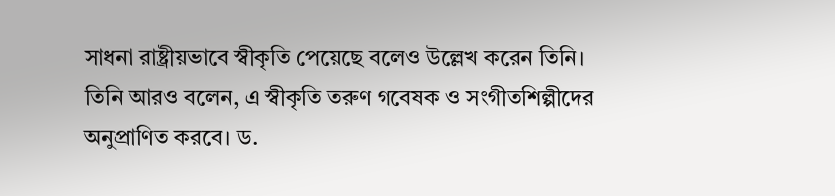সাধনা রাষ্ট্রীয়ভাবে স্বীকৃতি পেয়েছে বলেও উল্লেখ করেন তিনি।
তিনি আরও বলেন, এ স্বীকৃতি তরুণ গবেষক ও সংগীতশিল্পীদের অনুপ্রাণিত করবে। ড.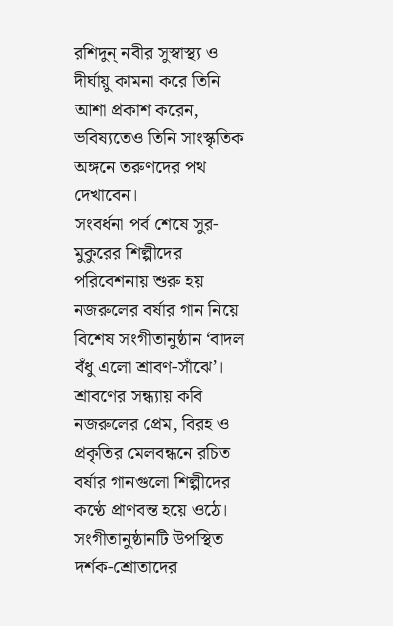রশিদুন্ নবীর সুস্বাস্থ্য ও দীর্ঘায়ু কামনা করে তিনি আশা প্রকাশ করেন, ভবিষ্যতেও তিনি সাংস্কৃতিক অঙ্গনে তরুণদের পথ দেখাবেন।
সংবর্ধনা পর্ব শেষে সুর-মুকুরের শিল্পীদের পরিবেশনায় শুরু হয় নজরুলের বর্ষার গান নিয়ে বিশেষ সংগীতানুষ্ঠান ‘বাদল বঁধু এলো শ্রাবণ-সাঁঝে’। শ্রাবণের সন্ধ্যায় কবি নজরুলের প্রেম, বিরহ ও প্রকৃতির মেলবন্ধনে রচিত বর্ষার গানগুলো শিল্পীদের কণ্ঠে প্রাণবন্ত হয়ে ওঠে। সংগীতানুষ্ঠানটি উপস্থিত দর্শক-শ্রোতাদের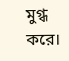মুগ্ধ করে।